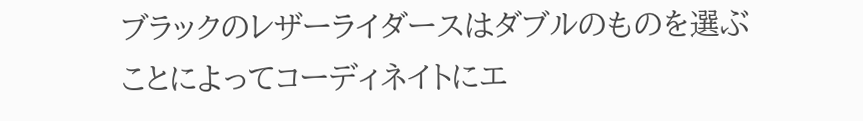ブラックのレザーライダースはダブルのものを選ぶことによってコーディネイトにエ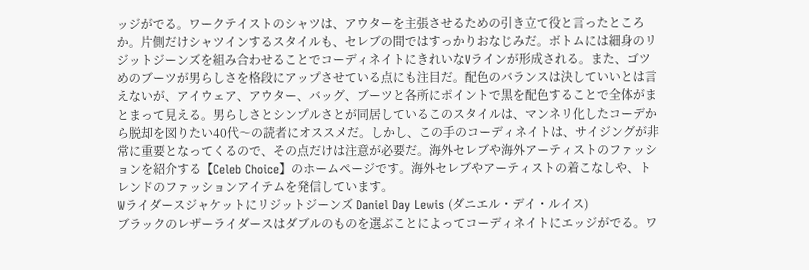ッジがでる。ワークテイストのシャツは、アウターを主張させるための引き立て役と言ったところか。片側だけシャツインするスタイルも、セレブの間ではすっかりおなじみだ。ボトムには細身のリジットジーンズを組み合わせることでコーディネイトにきれいなVラインが形成される。また、ゴツめのブーツが男らしさを格段にアップさせている点にも注目だ。配色のバランスは決していいとは言えないが、アイウェア、アウター、バッグ、ブーツと各所にポイントで黒を配色することで全体がまとまって見える。男らしさとシンプルさとが同居しているこのスタイルは、マンネリ化したコーデから脱却を図りたい40代〜の読者にオススメだ。しかし、この手のコーディネイトは、サイジングが非常に重要となってくるので、その点だけは注意が必要だ。海外セレブや海外アーティストのファッションを紹介する【Celeb Choice】のホームページです。海外セレブやアーティストの着こなしや、トレンドのファッションアイテムを発信しています。
Wライダースジャケットにリジットジーンズ Daniel Day Lewis (ダニエル・デイ・ルイス)
ブラックのレザーライダースはダブルのものを選ぶことによってコーディネイトにエッジがでる。ワ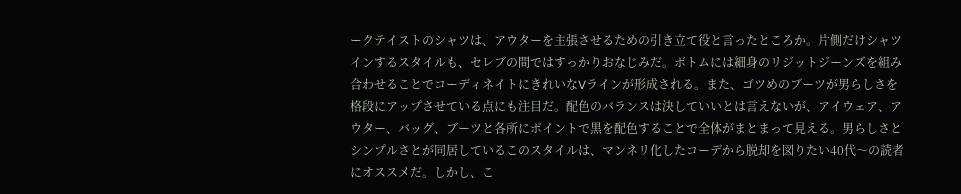ークテイストのシャツは、アウターを主張させるための引き立て役と言ったところか。片側だけシャツインするスタイルも、セレブの間ではすっかりおなじみだ。ボトムには細身のリジットジーンズを組み合わせることでコーディネイトにきれいなVラインが形成される。また、ゴツめのブーツが男らしさを格段にアップさせている点にも注目だ。配色のバランスは決していいとは言えないが、アイウェア、アウター、バッグ、ブーツと各所にポイントで黒を配色することで全体がまとまって見える。男らしさとシンプルさとが同居しているこのスタイルは、マンネリ化したコーデから脱却を図りたい40代〜の読者にオススメだ。しかし、こ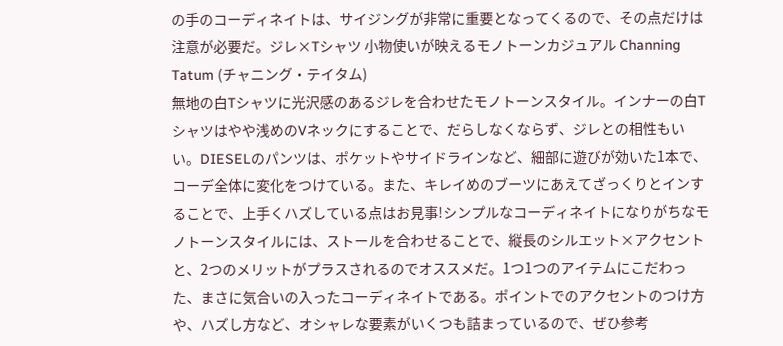の手のコーディネイトは、サイジングが非常に重要となってくるので、その点だけは注意が必要だ。ジレ×Tシャツ 小物使いが映えるモノトーンカジュアル Channing Tatum (チャニング・テイタム)
無地の白Tシャツに光沢感のあるジレを合わせたモノトーンスタイル。インナーの白Tシャツはやや浅めのVネックにすることで、だらしなくならず、ジレとの相性もいい。DIESELのパンツは、ポケットやサイドラインなど、細部に遊びが効いた1本で、コーデ全体に変化をつけている。また、キレイめのブーツにあえてざっくりとインすることで、上手くハズしている点はお見事!シンプルなコーディネイトになりがちなモノトーンスタイルには、ストールを合わせることで、縦長のシルエット×アクセントと、2つのメリットがプラスされるのでオススメだ。1つ1つのアイテムにこだわった、まさに気合いの入ったコーディネイトである。ポイントでのアクセントのつけ方や、ハズし方など、オシャレな要素がいくつも詰まっているので、ぜひ参考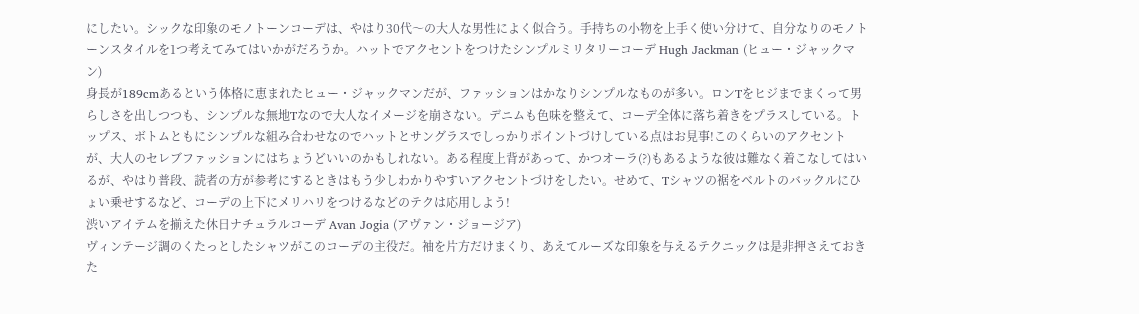にしたい。シックな印象のモノトーンコーデは、やはり30代〜の大人な男性によく似合う。手持ちの小物を上手く使い分けて、自分なりのモノトーンスタイルを1つ考えてみてはいかがだろうか。ハットでアクセントをつけたシンプルミリタリーコーデ Hugh Jackman (ヒュー・ジャックマン)
身長が189cmあるという体格に恵まれたヒュー・ジャックマンだが、ファッションはかなりシンプルなものが多い。ロンTをヒジまでまくって男らしさを出しつつも、シンプルな無地Tなので大人なイメージを崩さない。デニムも色味を整えて、コーデ全体に落ち着きをプラスしている。トップス、ボトムともにシンプルな組み合わせなのでハットとサングラスでしっかりポイントづけしている点はお見事!このくらいのアクセントが、大人のセレブファッションにはちょうどいいのかもしれない。ある程度上背があって、かつオーラ(?)もあるような彼は難なく着こなしてはいるが、やはり普段、読者の方が参考にするときはもう少しわかりやすいアクセントづけをしたい。せめて、Tシャツの裾をベルトのバックルにひょい乗せするなど、コーデの上下にメリハリをつけるなどのテクは応用しよう!
渋いアイテムを揃えた休日ナチュラルコーデ Avan Jogia (アヴァン・ジョージア)
ヴィンテージ調のくたっとしたシャツがこのコーデの主役だ。袖を片方だけまくり、あえてルーズな印象を与えるテクニックは是非押さえておきた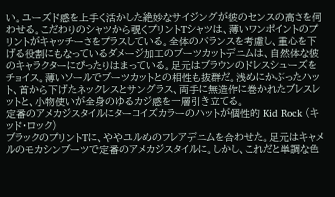い。ユーズド感を上手く活かした絶妙なサイジングが彼のセンスの高さを伺わせる。こだわりのシャツから覗くプリントTシャツは、薄いワンポイントのプリントがキャッチーさをプラスしている。全体のバランスを考慮し、重心を下げる役割にもなっているダメージ加工のブーツカットデニムは、自然体な彼のキャラクターにぴったりはまっている。足元はブラウンのドレスシューズをチョイス。薄いソールでブーツカットとの相性も抜群だ。浅めにかぶったハット、首から下げたネックレスとサングラス、両手に無造作に巻かれたブレスレットと、小物使いが全身のゆるカジ感を一層引き立てる。
定番のアメカジスタイルにターコイズカラーのハットが個性的 Kid Rock (キッド・ロック)
ブラックのプリントTに、ややユルめのフレアデニムを合わせた。足元はキャメルのモカシンブーツで定番のアメカジスタイルに。しかし、これだと単調な色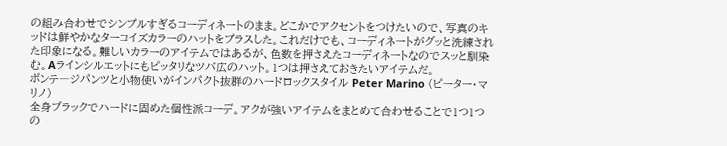の組み合わせでシンプルすぎるコーディネートのまま。どこかでアクセントをつけたいので、写真のキッドは鮮やかなターコイズカラーのハットをプラスした。これだけでも、コーディネートがグッと洗練された印象になる。難しいカラーのアイテムではあるが、色数を押さえたコーディネートなのでスッと馴染む。Aラインシルエットにもピッタリなツバ広のハット。1つは押さえておきたいアイテムだ。
ボンテ―ジパンツと小物使いがインパクト抜群のハードロックスタイル Peter Marino (ピーター・マリノ)
全身ブラックでハードに固めた個性派コーデ。アクが強いアイテムをまとめて合わせることで1つ1つの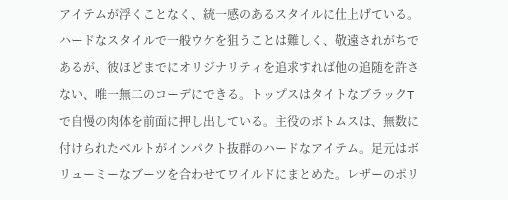アイテムが浮くことなく、統一感のあるスタイルに仕上げている。ハードなスタイルで一般ウケを狙うことは難しく、敬遠されがちであるが、彼ほどまでにオリジナリティを追求すれば他の追随を許さない、唯一無二のコーデにできる。トップスはタイトなブラックTで自慢の肉体を前面に押し出している。主役のボトムスは、無数に付けられたベルトがインパクト抜群のハードなアイテム。足元はボリューミーなブーツを合わせてワイルドにまとめた。レザーのポリ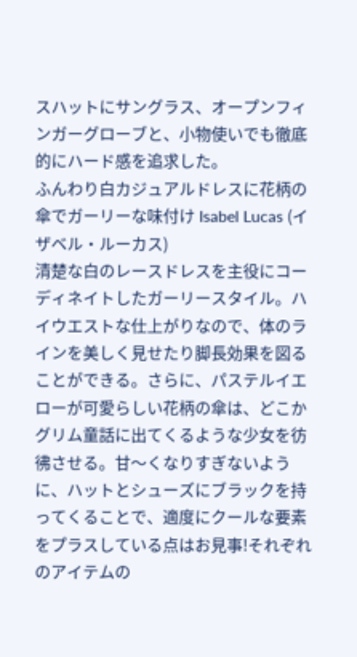スハットにサングラス、オープンフィンガーグローブと、小物使いでも徹底的にハード感を追求した。
ふんわり白カジュアルドレスに花柄の傘でガーリーな味付け Isabel Lucas (イザベル・ルーカス)
清楚な白のレースドレスを主役にコーディネイトしたガーリースタイル。ハイウエストな仕上がりなので、体のラインを美しく見せたり脚長効果を図ることができる。さらに、パステルイエローが可愛らしい花柄の傘は、どこかグリム童話に出てくるような少女を彷彿させる。甘〜くなりすぎないように、ハットとシューズにブラックを持ってくることで、適度にクールな要素をプラスしている点はお見事!それぞれのアイテムの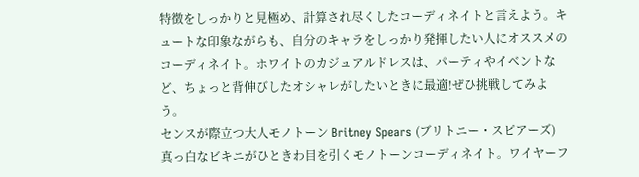特徴をしっかりと見極め、計算され尽くしたコーディネイトと言えよう。キュートな印象ながらも、自分のキャラをしっかり発揮したい人にオススメのコーディネイト。ホワイトのカジュアルドレスは、パーティやイベントなど、ちょっと背伸びしたオシャレがしたいときに最適!ぜひ挑戦してみよう。
センスが際立つ大人モノトーン Britney Spears (ブリトニー・スピアーズ)
真っ白なビキニがひときわ目を引くモノトーンコーディネイト。ワイヤーフ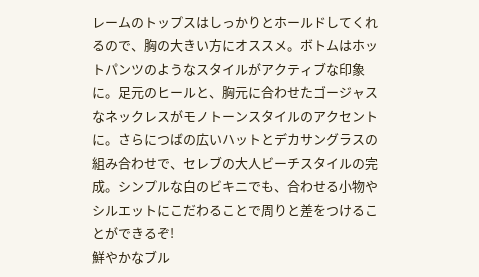レームのトップスはしっかりとホールドしてくれるので、胸の大きい方にオススメ。ボトムはホットパンツのようなスタイルがアクティブな印象に。足元のヒールと、胸元に合わせたゴージャスなネックレスがモノトーンスタイルのアクセントに。さらにつばの広いハットとデカサングラスの組み合わせで、セレブの大人ビーチスタイルの完成。シンプルな白のビキニでも、合わせる小物やシルエットにこだわることで周りと差をつけることができるぞ!
鮮やかなブル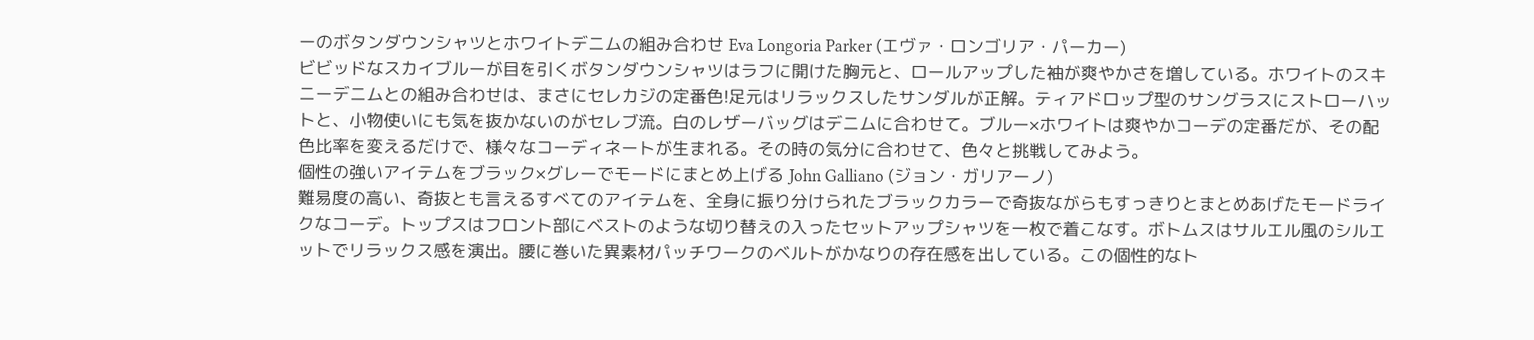ーのボタンダウンシャツとホワイトデニムの組み合わせ Eva Longoria Parker (エヴァ・ロンゴリア・パーカー)
ビビッドなスカイブルーが目を引くボタンダウンシャツはラフに開けた胸元と、ロールアップした袖が爽やかさを増している。ホワイトのスキニーデニムとの組み合わせは、まさにセレカジの定番色!足元はリラックスしたサンダルが正解。ティアドロップ型のサングラスにストローハットと、小物使いにも気を抜かないのがセレブ流。白のレザーバッグはデニムに合わせて。ブルー×ホワイトは爽やかコーデの定番だが、その配色比率を変えるだけで、様々なコーディネートが生まれる。その時の気分に合わせて、色々と挑戦してみよう。
個性の強いアイテムをブラック×グレーでモードにまとめ上げる John Galliano (ジョン・ガリアーノ)
難易度の高い、奇抜とも言えるすべてのアイテムを、全身に振り分けられたブラックカラーで奇抜ながらもすっきりとまとめあげたモードライクなコーデ。トップスはフロント部にベストのような切り替えの入ったセットアップシャツを一枚で着こなす。ボトムスはサルエル風のシルエットでリラックス感を演出。腰に巻いた異素材パッチワークのベルトがかなりの存在感を出している。この個性的なト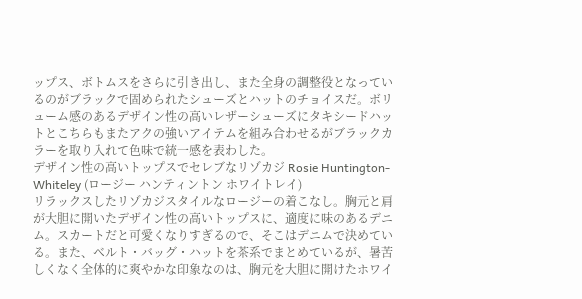ップス、ボトムスをさらに引き出し、また全身の調整役となっているのがブラックで固められたシューズとハットのチョイスだ。ボリューム感のあるデザイン性の高いレザーシューズにタキシードハットとこちらもまたアクの強いアイテムを組み合わせるがブラックカラーを取り入れて色味で統一感を表わした。
デザイン性の高いトップスでセレブなリゾカジ Rosie Huntington-Whiteley (ロージー ハンティントン ホワイトレイ)
リラックスしたリゾカジスタイルなロージーの着こなし。胸元と肩が大胆に開いたデザイン性の高いトップスに、適度に味のあるデニム。スカートだと可愛くなりすぎるので、そこはデニムで決めている。また、ベルト・バッグ・ハットを茶系でまとめているが、暑苦しくなく全体的に爽やかな印象なのは、胸元を大胆に開けたホワイ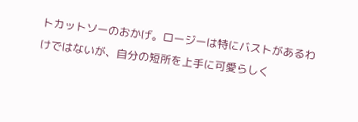トカットソーのおかげ。ロージーは特にバストがあるわけではないが、自分の短所を上手に可愛らしく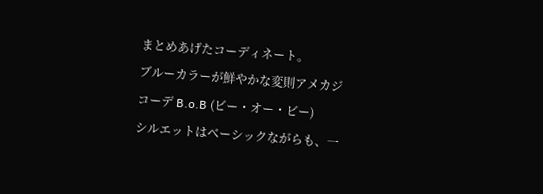まとめあげたコーディネート。
ブルーカラーが鮮やかな変則アメカジコーデ B.o.B (ビー・オー・ビー)
シルエットはベーシックながらも、一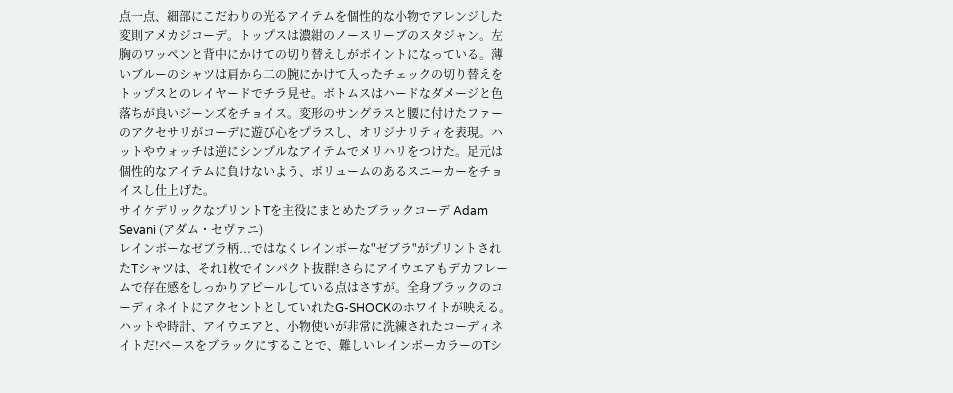点一点、細部にこだわりの光るアイテムを個性的な小物でアレンジした変則アメカジコーデ。トップスは濃紺のノースリーブのスタジャン。左胸のワッペンと背中にかけての切り替えしがポイントになっている。薄いブルーのシャツは肩から二の腕にかけて入ったチェックの切り替えをトップスとのレイヤードでチラ見せ。ボトムスはハードなダメージと色落ちが良いジーンズをチョイス。変形のサングラスと腰に付けたファーのアクセサリがコーデに遊び心をプラスし、オリジナリティを表現。ハットやウォッチは逆にシンプルなアイテムでメリハリをつけた。足元は個性的なアイテムに負けないよう、ボリュームのあるスニーカーをチョイスし仕上げた。
サイケデリックなプリントTを主役にまとめたブラックコーデ Adam Sevani (アダム・セヴァニ)
レインボーなゼブラ柄...ではなくレインボーな"ゼブラ"がプリントされたTシャツは、それ1枚でインパクト抜群!さらにアイウエアもデカフレームで存在感をしっかりアピールしている点はさすが。全身ブラックのコーディネイトにアクセントとしていれたG-SHOCKのホワイトが映える。ハットや時計、アイウエアと、小物使いが非常に洗練されたコーディネイトだ!ベースをブラックにすることで、難しいレインボーカラーのTシ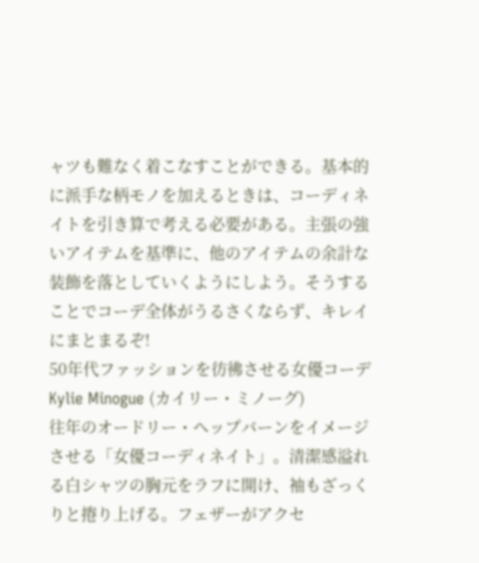ャツも難なく着こなすことができる。基本的に派手な柄モノを加えるときは、コーディネイトを引き算で考える必要がある。主張の強いアイテムを基準に、他のアイテムの余計な装飾を落としていくようにしよう。そうすることでコーデ全体がうるさくならず、キレイにまとまるぞ!
50年代ファッションを彷彿させる女優コーデ Kylie Minogue (カイリー・ミノーグ)
往年のオードリー・ヘップバーンをイメージさせる「女優コーディネイト」。清潔感溢れる白シャツの胸元をラフに開け、袖もざっくりと捲り上げる。フェザーがアクセ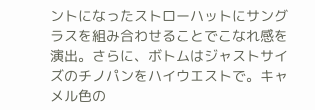ントになったストローハットにサングラスを組み合わせることでこなれ感を演出。さらに、ボトムはジャストサイズのチノパンをハイウエストで。キャメル色の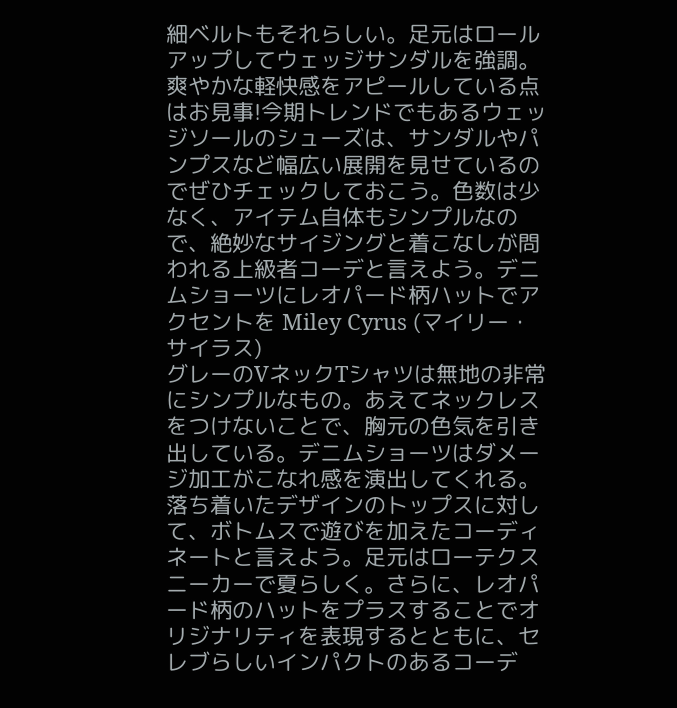細ベルトもそれらしい。足元はロールアップしてウェッジサンダルを強調。爽やかな軽快感をアピールしている点はお見事!今期トレンドでもあるウェッジソールのシューズは、サンダルやパンプスなど幅広い展開を見せているのでぜひチェックしておこう。色数は少なく、アイテム自体もシンプルなので、絶妙なサイジングと着こなしが問われる上級者コーデと言えよう。デニムショーツにレオパード柄ハットでアクセントを Miley Cyrus (マイリー・サイラス)
グレーのVネックTシャツは無地の非常にシンプルなもの。あえてネックレスをつけないことで、胸元の色気を引き出している。デニムショーツはダメージ加工がこなれ感を演出してくれる。落ち着いたデザインのトップスに対して、ボトムスで遊びを加えたコーディネートと言えよう。足元はローテクスニーカーで夏らしく。さらに、レオパード柄のハットをプラスすることでオリジナリティを表現するとともに、セレブらしいインパクトのあるコーデ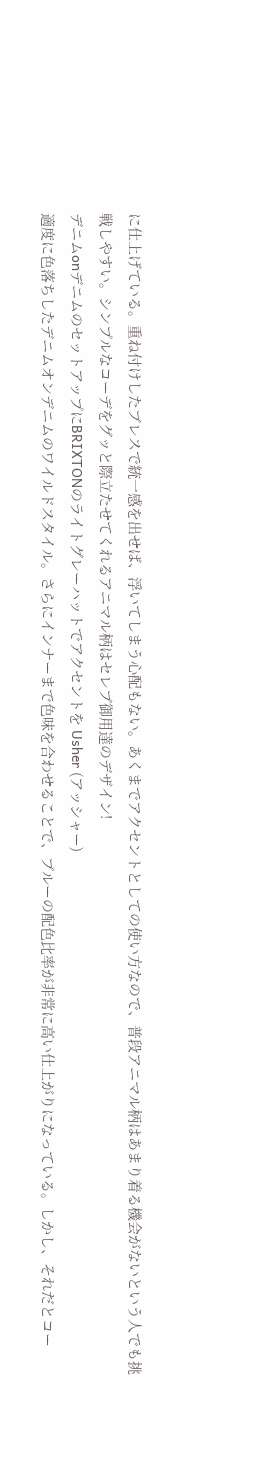に仕上げている。重ね付けしたブレスで統一感を出せば、浮いてしまう心配もない。あくまでアクセントとしての使い方なので、普段アニマル柄はあまり着る機会がないという人でも挑戦しやすい。シンプルなコーデをグッと際立たせてくれるアニマル柄はセレブ御用達のデザイン!
デニムonデニムのセットアップにBRIXTONのライトグレーハットでアクセントを Usher (アッシャー)
適度に色落ちしたデニムオンデニムのワイルドスタイル。さらにインナーまで色味を合わせることで、ブルーの配色比率が非常に高い仕上がりになっている。しかし、それだとコー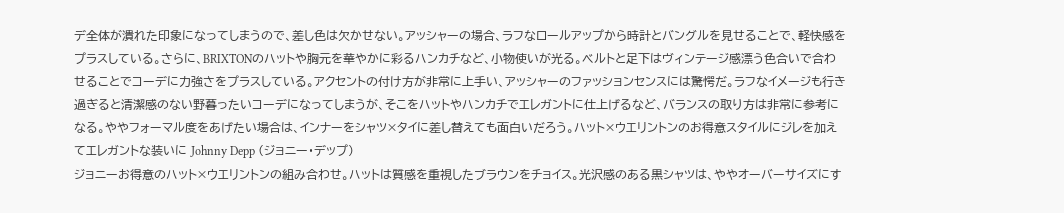デ全体が潰れた印象になってしまうので、差し色は欠かせない。アッシャーの場合、ラフなロールアップから時計とバングルを見せることで、軽快感をプラスしている。さらに、BRIXTONのハットや胸元を華やかに彩るハンカチなど、小物使いが光る。ベルトと足下はヴィンテージ感漂う色合いで合わせることでコーデに力強さをプラスしている。アクセントの付け方が非常に上手い、アッシャーのファッションセンスには驚愕だ。ラフなイメージも行き過ぎると清潔感のない野暮ったいコーデになってしまうが、そこをハットやハンカチでエレガントに仕上げるなど、バランスの取り方は非常に参考になる。ややフォーマル度をあげたい場合は、インナーをシャツ×タイに差し替えても面白いだろう。ハット×ウエリントンのお得意スタイルにジレを加えてエレガントな装いに Johnny Depp (ジョニー・デップ)
ジョニーお得意のハット×ウエリントンの組み合わせ。ハットは質感を重視したブラウンをチョイス。光沢感のある黒シャツは、ややオーバーサイズにす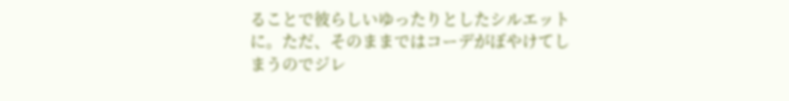ることで彼らしいゆったりとしたシルエットに。ただ、そのままではコーデがぼやけてしまうのでジレ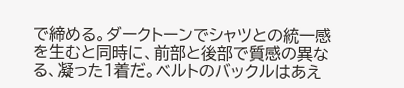で締める。ダークトーンでシャツとの統一感を生むと同時に、前部と後部で質感の異なる、凝った1着だ。ベルトのバックルはあえ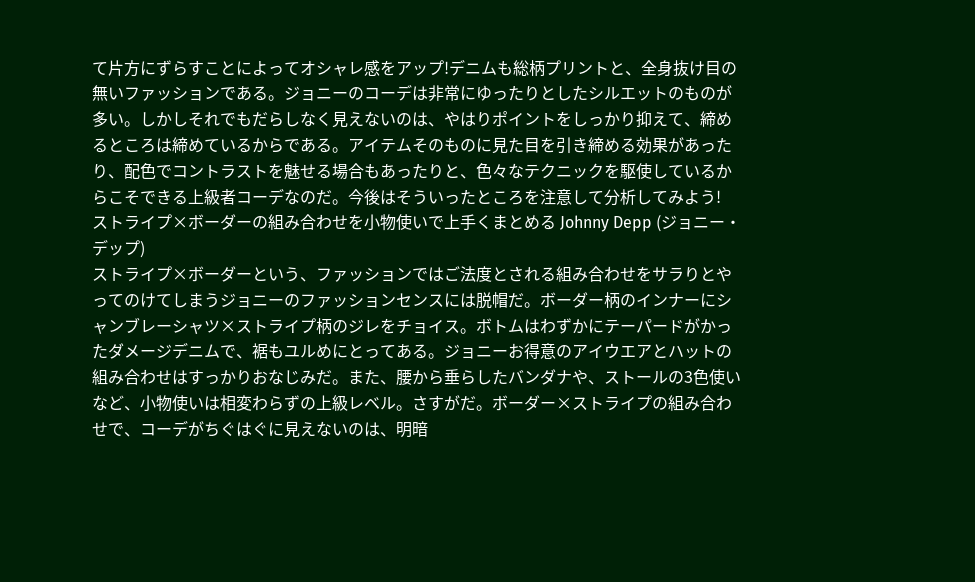て片方にずらすことによってオシャレ感をアップ!デニムも総柄プリントと、全身抜け目の無いファッションである。ジョニーのコーデは非常にゆったりとしたシルエットのものが多い。しかしそれでもだらしなく見えないのは、やはりポイントをしっかり抑えて、締めるところは締めているからである。アイテムそのものに見た目を引き締める効果があったり、配色でコントラストを魅せる場合もあったりと、色々なテクニックを駆使しているからこそできる上級者コーデなのだ。今後はそういったところを注意して分析してみよう!
ストライプ×ボーダーの組み合わせを小物使いで上手くまとめる Johnny Depp (ジョニー・デップ)
ストライプ×ボーダーという、ファッションではご法度とされる組み合わせをサラりとやってのけてしまうジョニーのファッションセンスには脱帽だ。ボーダー柄のインナーにシャンブレーシャツ×ストライプ柄のジレをチョイス。ボトムはわずかにテーパードがかったダメージデニムで、裾もユルめにとってある。ジョニーお得意のアイウエアとハットの組み合わせはすっかりおなじみだ。また、腰から垂らしたバンダナや、ストールの3色使いなど、小物使いは相変わらずの上級レベル。さすがだ。ボーダー×ストライプの組み合わせで、コーデがちぐはぐに見えないのは、明暗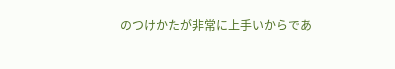のつけかたが非常に上手いからであ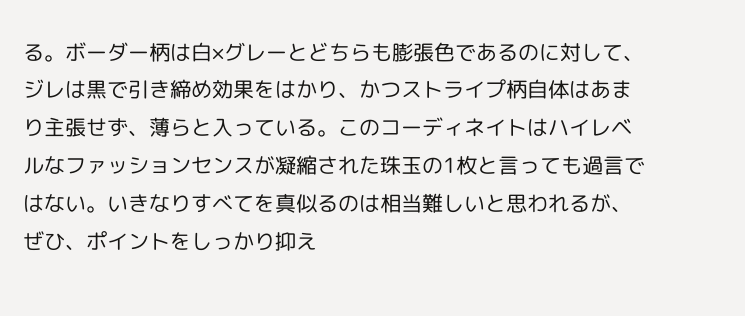る。ボーダー柄は白×グレーとどちらも膨張色であるのに対して、ジレは黒で引き締め効果をはかり、かつストライプ柄自体はあまり主張せず、薄らと入っている。このコーディネイトはハイレベルなファッションセンスが凝縮された珠玉の1枚と言っても過言ではない。いきなりすべてを真似るのは相当難しいと思われるが、ぜひ、ポイントをしっかり抑え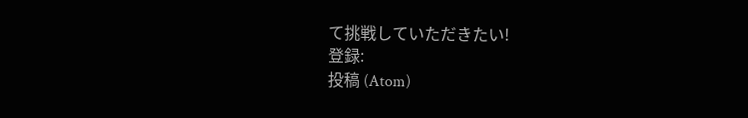て挑戦していただきたい!
登録:
投稿 (Atom)